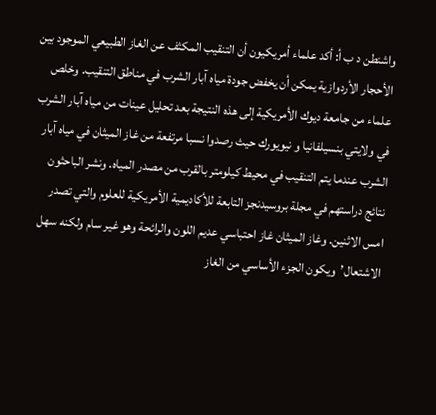واشنطن د ب أ: أكد علماء أمريكيون أن التنقيب المكثف عن الغاز الطبيعي الموجود بين الأحجار الأردوازية يمكن أن يخفض جودة مياه آبار الشرب في مناطق التنقيب. وخلص علماء من جامعة ديوك الأمريكية إلى هذه النتيجة بعد تحليل عينات من مياه آبار الشرب في ولايتي بنسيلفانيا و نيويورك حيث رصدوا نسبا مرتفعة من غاز الميثان في مياه آبار الشرب عندما يتم التنقيب في محيط كيلومتر بالقرب من مصدر المياه. ونشر الباحثون نتائج دراستهم في مجلة بروسيدنجز التابعة للأكاديمية الأمريكية للعلوم والتي تصدر امس الاثنين. وغاز الميثان غاز احتباسي عديم اللون والرائحة وهو غير سام ولكنه سهل الاشتعال’ويكون الجزء الأساسي من الغاز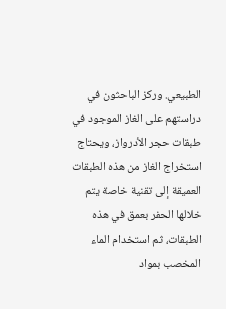الطبيعي. وركز الباحثون في دراستهم على الغاز الموجود في طبقات حجر الأدرواز، ويحتاج استخراج الغاز من هذه الطبقات العميقة إلى تقنية خاصة يتم خلالها الحفر بعمق في هذه الطبقات، ثم استخدام الماء المخصب بمواد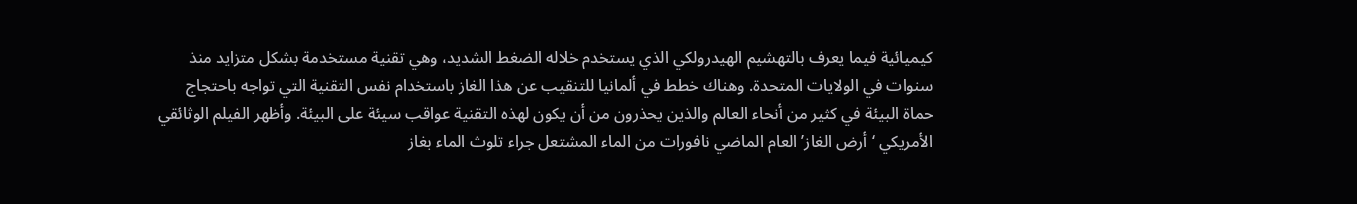كيميائية فيما يعرف بالتهشيم الهيدرولكي الذي يستخدم خلاله الضغط الشديد، وهي تقنية مستخدمة بشكل متزايد منذ سنوات في الولايات المتحدة. وهناك خطط في ألمانيا للتنقيب عن هذا الغاز باستخدام نفس التقنية التي تواجه باحتجاج حماة البيئة في كثير من أنحاء العالم والذين يحذرون من أن يكون لهذه التقنية عواقب سيئة على البيئة. وأظهر الفيلم الوثائقي الأمريكي ‘أرض الغاز’ العام الماضي نافورات من الماء المشتعل جراء تلوث الماء بغاز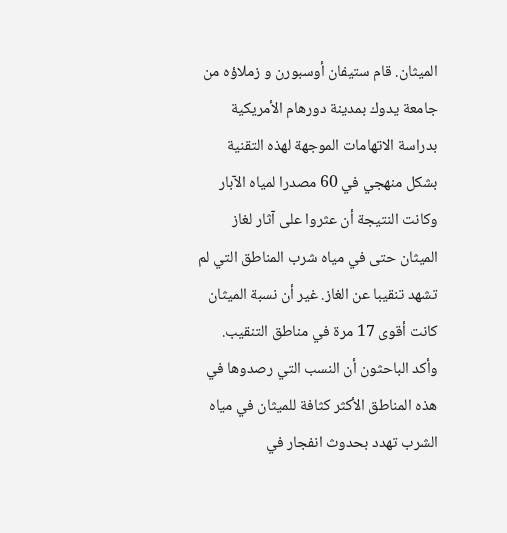الميثان. قام ستيفان أوسبورن و زملاؤه من جامعة يدوك بمدينة دورهام الأمريكية بدراسة الاتهامات الموجهة لهذه التقنية بشكل منهجي في 60 مصدرا لمياه الآبار وكانت النتيجة أن عثروا على آثار لغاز الميثان حتى في مياه شرب المناطق التي لم تشهد تنقيبا عن الغاز. غير أن نسبة الميثان كانت أقوى 17 مرة في مناطق التنقيب. وأكد الباحثون أن النسب التي رصدوها في هذه المناطق الأكثر كثافة للميثان في مياه الشرب تهدد بحدوث انفجار في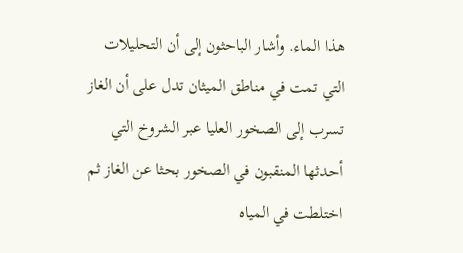هذا الماء. وأشار الباحثون إلى أن التحليلات التي تمت في مناطق الميثان تدل على أن الغاز تسرب إلى الصخور العليا عبر الشروخ التي أحدثها المنقبون في الصخور بحثا عن الغاز ثم اختلطت في المياه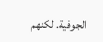الجوفية. لكنهم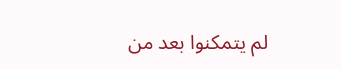لم يتمكنوا بعد من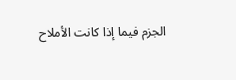الجزم فيما إذا كانت الأملاح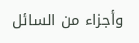وأجزاء من السائل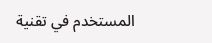المستخدم في تقنية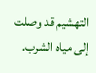التهشيم قد وصلت إلى مياه الشرب.